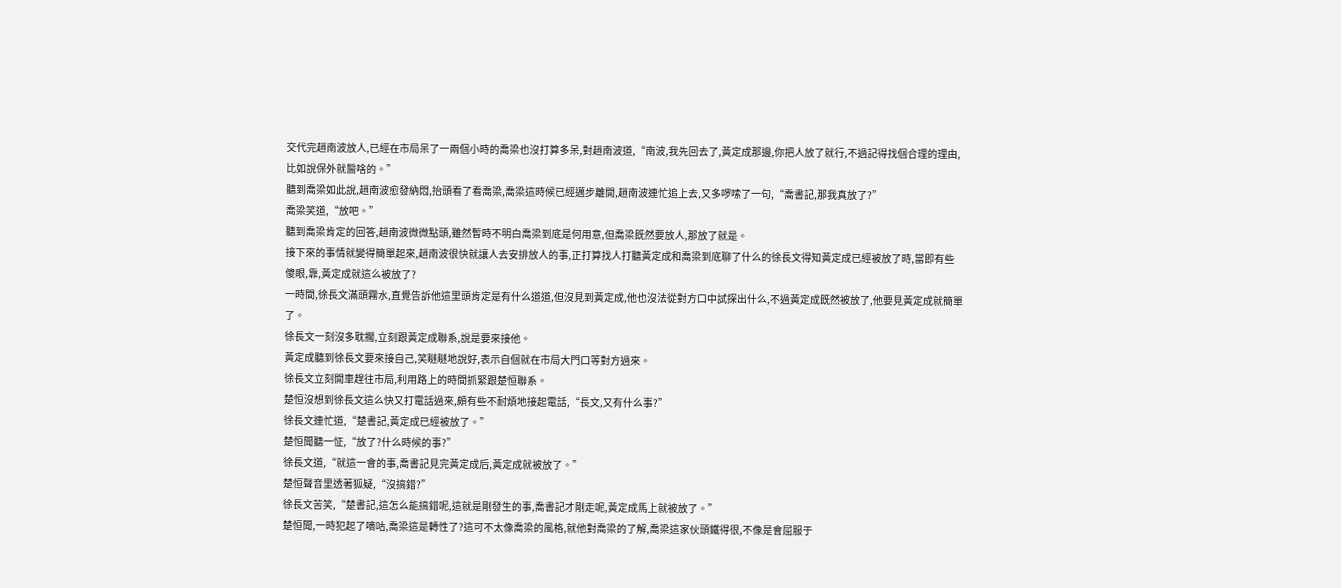交代完趙南波放人,已經在市局呆了一兩個小時的喬梁也沒打算多呆,對趙南波道,“南波,我先回去了,黃定成那邊,你把人放了就行,不過記得找個合理的理由,比如說保外就醫啥的。”
聽到喬梁如此說,趙南波愈發納悶,抬頭看了看喬梁,喬梁這時候已經邁步離開,趙南波連忙追上去,又多啰嗦了一句,“喬書記,那我真放了?”
喬梁笑道,“放吧。”
聽到喬梁肯定的回答,趙南波微微點頭,雖然暫時不明白喬梁到底是何用意,但喬梁既然要放人,那放了就是。
接下來的事情就變得簡單起來,趙南波很快就讓人去安排放人的事,正打算找人打聽黃定成和喬梁到底聊了什么的徐長文得知黃定成已經被放了時,當即有些傻眼,靠,黃定成就這么被放了?
一時間,徐長文滿頭霧水,直覺告訴他這里頭肯定是有什么道道,但沒見到黃定成,他也沒法從對方口中試探出什么,不過黃定成既然被放了,他要見黃定成就簡單了。
徐長文一刻沒多耽擱,立刻跟黃定成聯系,說是要來接他。
黃定成聽到徐長文要來接自己,笑瞇瞇地說好,表示自個就在市局大門口等對方過來。
徐長文立刻開車趕往市局,利用路上的時間抓緊跟楚恒聯系。
楚恒沒想到徐長文這么快又打電話過來,頗有些不耐煩地接起電話,“長文,又有什么事?”
徐長文連忙道,“楚書記,黃定成已經被放了。”
楚恒聞聽一怔,“放了?什么時候的事?”
徐長文道,“就這一會的事,喬書記見完黃定成后,黃定成就被放了。”
楚恒聲音里透著狐疑,“沒搞錯?”
徐長文苦笑,“楚書記,這怎么能搞錯呢,這就是剛發生的事,喬書記才剛走呢,黃定成馬上就被放了。”
楚恒聞,一時犯起了嘀咕,喬梁這是轉性了?這可不太像喬梁的風格,就他對喬梁的了解,喬梁這家伙頭鐵得很,不像是會屈服于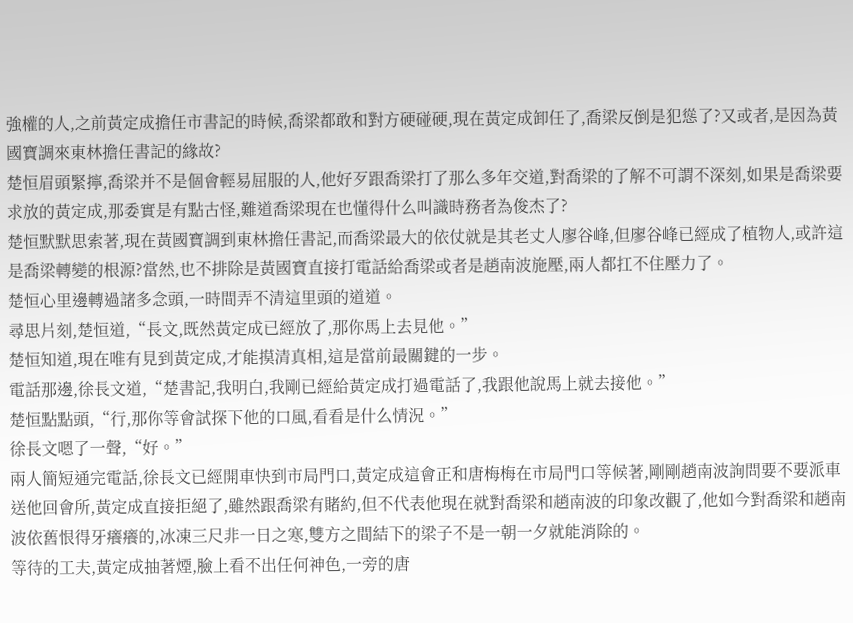強權的人,之前黃定成擔任市書記的時候,喬梁都敢和對方硬碰硬,現在黃定成卸任了,喬梁反倒是犯慫了?又或者,是因為黃國寶調來東林擔任書記的緣故?
楚恒眉頭緊擰,喬梁并不是個會輕易屈服的人,他好歹跟喬梁打了那么多年交道,對喬梁的了解不可謂不深刻,如果是喬梁要求放的黃定成,那委實是有點古怪,難道喬梁現在也懂得什么叫識時務者為俊杰了?
楚恒默默思索著,現在黃國寶調到東林擔任書記,而喬梁最大的依仗就是其老丈人廖谷峰,但廖谷峰已經成了植物人,或許這是喬梁轉變的根源?當然,也不排除是黃國寶直接打電話給喬梁或者是趙南波施壓,兩人都扛不住壓力了。
楚恒心里邊轉過諸多念頭,一時間弄不清這里頭的道道。
尋思片刻,楚恒道,“長文,既然黃定成已經放了,那你馬上去見他。”
楚恒知道,現在唯有見到黃定成,才能摸清真相,這是當前最關鍵的一步。
電話那邊,徐長文道,“楚書記,我明白,我剛已經給黃定成打過電話了,我跟他說馬上就去接他。”
楚恒點點頭,“行,那你等會試探下他的口風,看看是什么情況。”
徐長文嗯了一聲,“好。”
兩人簡短通完電話,徐長文已經開車快到市局門口,黃定成這會正和唐梅梅在市局門口等候著,剛剛趙南波詢問要不要派車送他回會所,黃定成直接拒絕了,雖然跟喬梁有賭約,但不代表他現在就對喬梁和趙南波的印象改觀了,他如今對喬梁和趙南波依舊恨得牙癢癢的,冰凍三尺非一日之寒,雙方之間結下的梁子不是一朝一夕就能消除的。
等待的工夫,黃定成抽著煙,臉上看不出任何神色,一旁的唐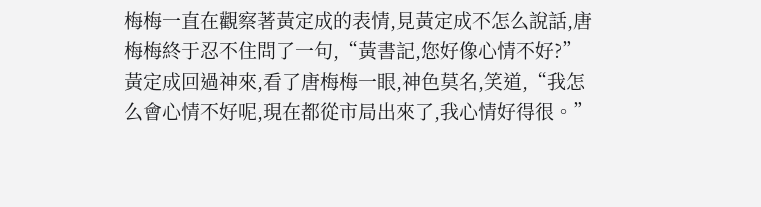梅梅一直在觀察著黃定成的表情,見黃定成不怎么說話,唐梅梅終于忍不住問了一句,“黃書記,您好像心情不好?”
黃定成回過神來,看了唐梅梅一眼,神色莫名,笑道,“我怎么會心情不好呢,現在都從市局出來了,我心情好得很。”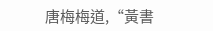唐梅梅道,“黃書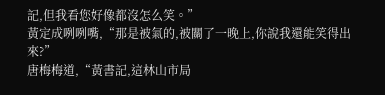記,但我看您好像都沒怎么笑。”
黃定成咧咧嘴,“那是被氣的,被關了一晚上,你說我還能笑得出來?”
唐梅梅道,“黃書記,這林山市局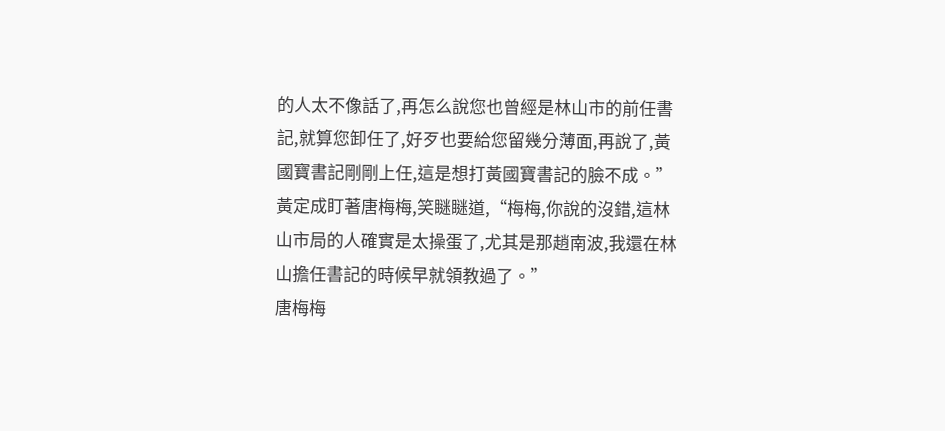的人太不像話了,再怎么說您也曾經是林山市的前任書記,就算您卸任了,好歹也要給您留幾分薄面,再說了,黃國寶書記剛剛上任,這是想打黃國寶書記的臉不成。”
黃定成盯著唐梅梅,笑瞇瞇道,“梅梅,你說的沒錯,這林山市局的人確實是太操蛋了,尤其是那趙南波,我還在林山擔任書記的時候早就領教過了。”
唐梅梅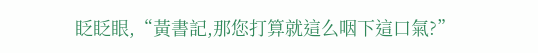眨眨眼,“黃書記,那您打算就這么咽下這口氣?”